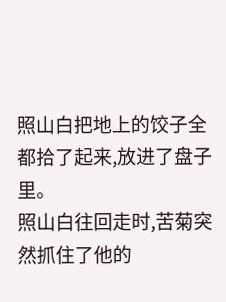照山白把地上的饺子全都拾了起来,放进了盘子里。
照山白往回走时,苦菊突然抓住了他的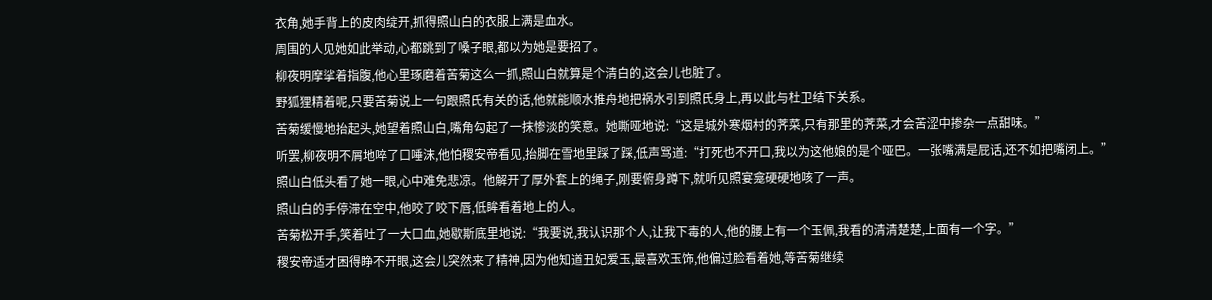衣角,她手背上的皮肉绽开,抓得照山白的衣服上满是血水。
周围的人见她如此举动,心都跳到了嗓子眼,都以为她是要招了。
柳夜明摩挲着指腹,他心里琢磨着苦菊这么一抓,照山白就算是个清白的,这会儿也脏了。
野狐狸精着呢,只要苦菊说上一句跟照氏有关的话,他就能顺水推舟地把祸水引到照氏身上,再以此与杜卫结下关系。
苦菊缓慢地抬起头,她望着照山白,嘴角勾起了一抹惨淡的笑意。她嘶哑地说:“这是城外寒烟村的荠菜,只有那里的荠菜,才会苦涩中掺杂一点甜味。”
听罢,柳夜明不屑地啐了口唾沫,他怕稷安帝看见,抬脚在雪地里踩了踩,低声骂道:“打死也不开口,我以为这他娘的是个哑巴。一张嘴满是屁话,还不如把嘴闭上。”
照山白低头看了她一眼,心中难免悲凉。他解开了厚外套上的绳子,刚要俯身蹲下,就听见照宴龛硬硬地咳了一声。
照山白的手停滞在空中,他咬了咬下唇,低眸看着地上的人。
苦菊松开手,笑着吐了一大口血,她歇斯底里地说:“我要说,我认识那个人,让我下毒的人,他的腰上有一个玉佩,我看的清清楚楚,上面有一个字。”
稷安帝适才困得睁不开眼,这会儿突然来了精神,因为他知道丑妃爱玉,最喜欢玉饰,他偏过脸看着她,等苦菊继续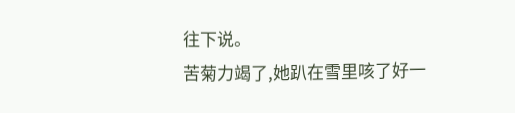往下说。
苦菊力竭了,她趴在雪里咳了好一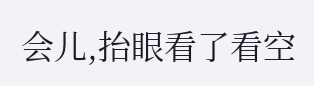会儿,抬眼看了看空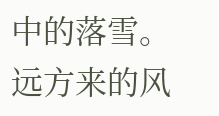中的落雪。
远方来的风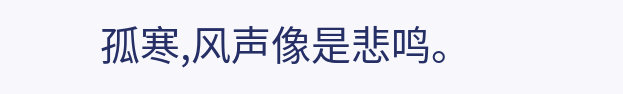孤寒,风声像是悲鸣。